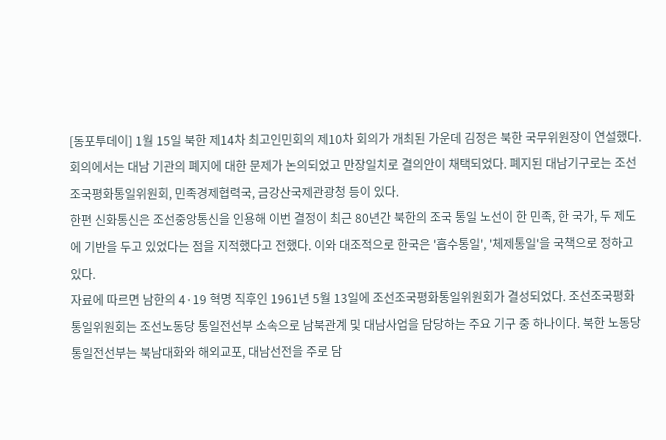[동포투데이] 1월 15일 북한 제14차 최고인민회의 제10차 회의가 개최된 가운데 김정은 북한 국무위원장이 연설했다.
회의에서는 대남 기관의 폐지에 대한 문제가 논의되었고 만장일치로 결의안이 채택되었다. 폐지된 대남기구로는 조선조국평화통일위원회, 민족경제협력국, 금강산국제관광청 등이 있다.
한편 신화통신은 조선중앙통신을 인용해 이번 결정이 최근 80년간 북한의 조국 통일 노선이 한 민족, 한 국가, 두 제도에 기반을 두고 있었다는 점을 지적했다고 전했다. 이와 대조적으로 한국은 '흡수통일', '체제통일'을 국책으로 정하고 있다.
자료에 따르면 남한의 4·19 혁명 직후인 1961년 5월 13일에 조선조국평화통일위원회가 결성되었다. 조선조국평화통일위원회는 조선노동당 통일전선부 소속으로 남북관계 및 대남사업을 담당하는 주요 기구 중 하나이다. 북한 노동당 통일전선부는 북남대화와 해외교포, 대남선전을 주로 담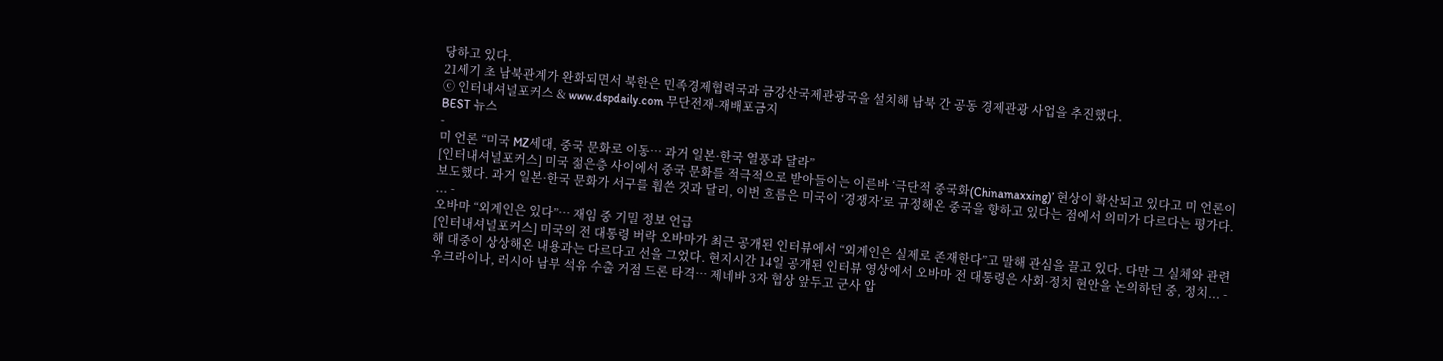당하고 있다.
21세기 초 남북관계가 완화되면서 북한은 민족경제협력국과 금강산국제관광국을 설치해 남북 간 공동 경제관광 사업을 추진했다.
ⓒ 인터내셔널포커스 & www.dspdaily.com 무단전재-재배포금지
BEST 뉴스
-
미 언론 “미국 MZ세대, 중국 문화로 이동… 과거 일본·한국 열풍과 달라”
[인터내셔널포커스] 미국 젊은층 사이에서 중국 문화를 적극적으로 받아들이는 이른바 ‘극단적 중국화(Chinamaxxing)’ 현상이 확산되고 있다고 미 언론이 보도했다. 과거 일본·한국 문화가 서구를 휩쓴 것과 달리, 이번 흐름은 미국이 ‘경쟁자’로 규정해온 중국을 향하고 있다는 점에서 의미가 다르다는 평가다. ... -
오바마 “외계인은 있다”… 재임 중 기밀 정보 언급
[인터내셔널포커스] 미국의 전 대통령 버락 오바마가 최근 공개된 인터뷰에서 “외계인은 실제로 존재한다”고 말해 관심을 끌고 있다. 다만 그 실체와 관련해 대중이 상상해온 내용과는 다르다고 선을 그었다. 현지시간 14일 공개된 인터뷰 영상에서 오바마 전 대통령은 사회·정치 현안을 논의하던 중, 정치... -
우크라이나, 러시아 남부 석유 수출 거점 드론 타격… 제네바 3자 협상 앞두고 군사 압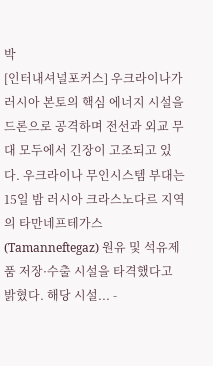박
[인터내셔널포커스] 우크라이나가 러시아 본토의 핵심 에너지 시설을 드론으로 공격하며 전선과 외교 무대 모두에서 긴장이 고조되고 있다. 우크라이나 무인시스템 부대는 15일 밤 러시아 크라스노다르 지역의 타만네프테가스(Tamanneftegaz) 원유 및 석유제품 저장·수출 시설을 타격했다고 밝혔다. 해당 시설... -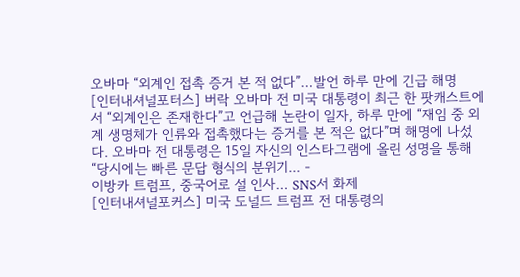오바마 “외계인 접촉 증거 본 적 없다”…발언 하루 만에 긴급 해명
[인터내셔널포터스] 버락 오바마 전 미국 대통령이 최근 한 팟캐스트에서 “외계인은 존재한다”고 언급해 논란이 일자, 하루 만에 “재임 중 외계 생명체가 인류와 접촉했다는 증거를 본 적은 없다”며 해명에 나섰다. 오바마 전 대통령은 15일 자신의 인스타그램에 올린 성명을 통해 “당시에는 빠른 문답 형식의 분위기... -
이방카 트럼프, 중국어로 설 인사… SNS서 화제
[인터내셔널포커스] 미국 도널드 트럼프 전 대통령의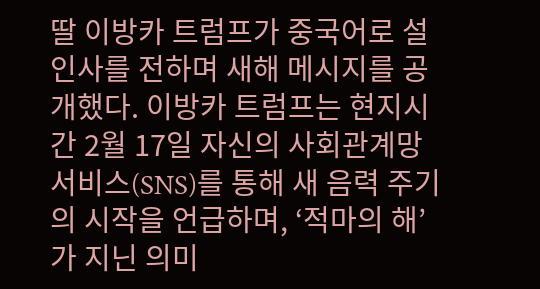딸 이방카 트럼프가 중국어로 설 인사를 전하며 새해 메시지를 공개했다. 이방카 트럼프는 현지시간 2월 17일 자신의 사회관계망서비스(SNS)를 통해 새 음력 주기의 시작을 언급하며, ‘적마의 해’가 지닌 의미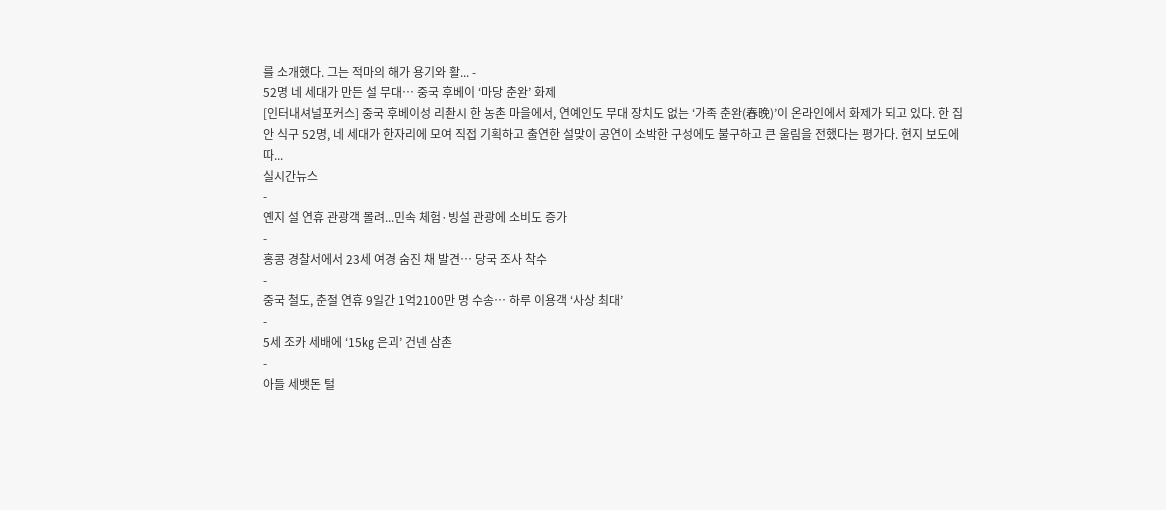를 소개했다. 그는 적마의 해가 용기와 활... -
52명 네 세대가 만든 설 무대… 중국 후베이 ‘마당 춘완’ 화제
[인터내셔널포커스] 중국 후베이성 리촨시 한 농촌 마을에서, 연예인도 무대 장치도 없는 ‘가족 춘완(春晚)’이 온라인에서 화제가 되고 있다. 한 집안 식구 52명, 네 세대가 한자리에 모여 직접 기획하고 출연한 설맞이 공연이 소박한 구성에도 불구하고 큰 울림을 전했다는 평가다. 현지 보도에 따...
실시간뉴스
-
옌지 설 연휴 관광객 몰려...민속 체험·빙설 관광에 소비도 증가
-
홍콩 경찰서에서 23세 여경 숨진 채 발견… 당국 조사 착수
-
중국 철도, 춘절 연휴 9일간 1억2100만 명 수송… 하루 이용객 ‘사상 최대’
-
5세 조카 세배에 ‘15㎏ 은괴’ 건넨 삼촌
-
아들 세뱃돈 털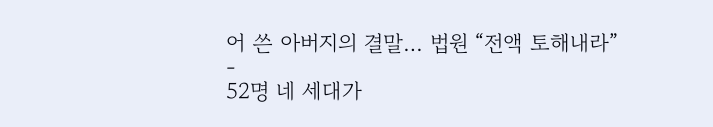어 쓴 아버지의 결말… 법원 “전액 토해내라”
-
52명 네 세대가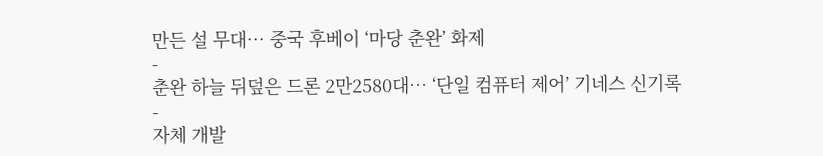만든 설 무대… 중국 후베이 ‘마당 춘완’ 화제
-
춘완 하늘 뒤덮은 드론 2만2580대… ‘단일 컴퓨터 제어’ 기네스 신기록
-
자체 개발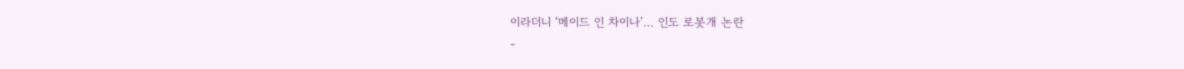이라더니 ‘메이드 인 차이나’… 인도 로봇개 논란
-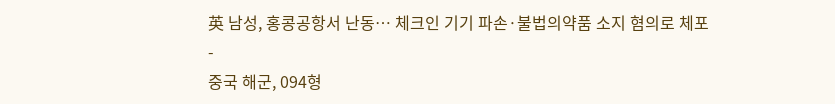英 남성, 홍콩공항서 난동… 체크인 기기 파손·불법의약품 소지 혐의로 체포
-
중국 해군, 094형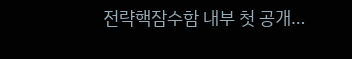전략핵잠수함 내부 첫 공개…